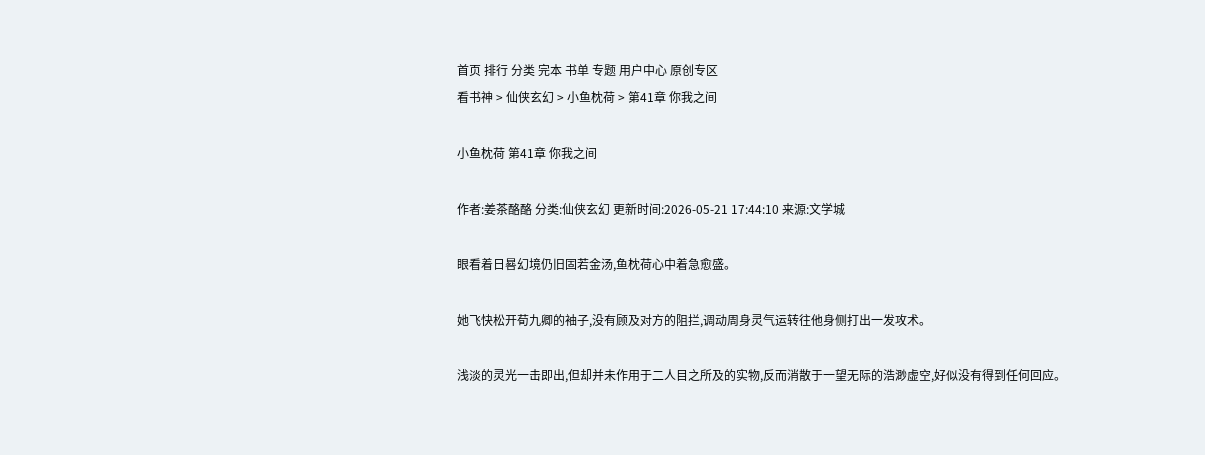首页 排行 分类 完本 书单 专题 用户中心 原创专区
看书神 > 仙侠玄幻 > 小鱼枕荷 > 第41章 你我之间

小鱼枕荷 第41章 你我之间

作者:姜茶酪酪 分类:仙侠玄幻 更新时间:2026-05-21 17:44:10 来源:文学城

眼看着日晷幻境仍旧固若金汤,鱼枕荷心中着急愈盛。

她飞快松开荀九卿的袖子,没有顾及对方的阻拦,调动周身灵气运转往他身侧打出一发攻术。

浅淡的灵光一击即出,但却并未作用于二人目之所及的实物,反而消散于一望无际的浩渺虚空,好似没有得到任何回应。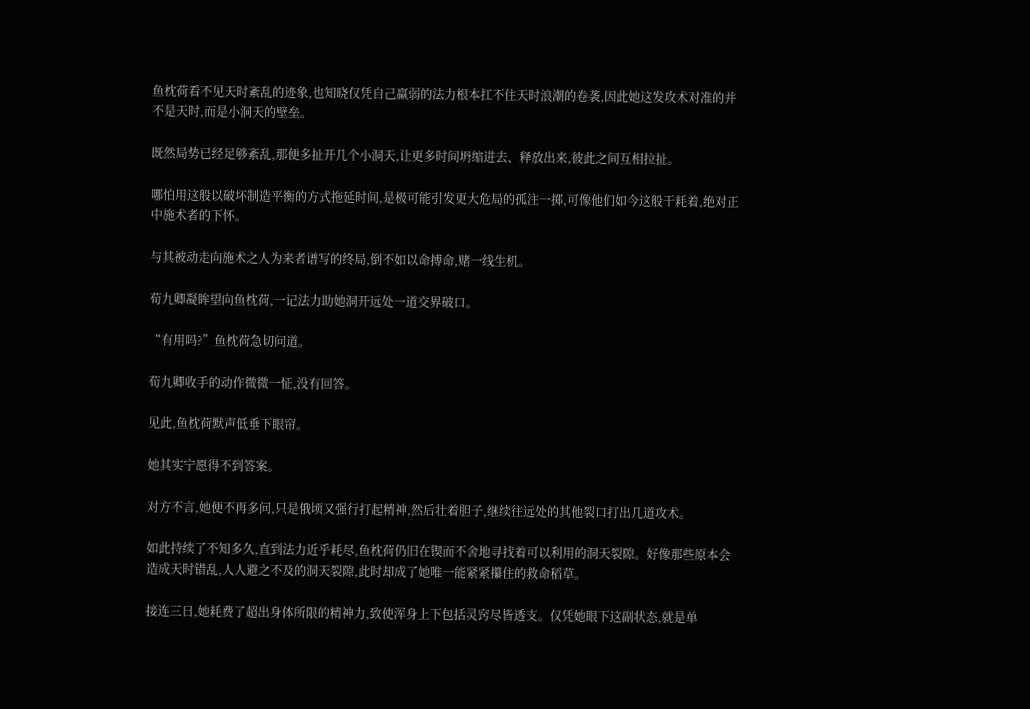鱼枕荷看不见天时紊乱的迹象,也知晓仅凭自己羸弱的法力根本扛不住天时浪潮的卷袭,因此她这发攻术对准的并不是天时,而是小洞天的壁垒。

既然局势已经足够紊乱,那便多扯开几个小洞天,让更多时间坍缩进去、释放出来,彼此之间互相拉扯。

哪怕用这般以破坏制造平衡的方式拖延时间,是极可能引发更大危局的孤注一掷,可像他们如今这般干耗着,绝对正中施术者的下怀。

与其被动走向施术之人为来者谱写的终局,倒不如以命搏命,赌一线生机。

荀九卿凝眸望向鱼枕荷,一记法力助她洞开远处一道交界破口。

“有用吗?”鱼枕荷急切问道。

荀九卿收手的动作微微一怔,没有回答。

见此,鱼枕荷默声低垂下眼帘。

她其实宁愿得不到答案。

对方不言,她便不再多问,只是俄顷又强行打起精神,然后壮着胆子,继续往远处的其他裂口打出几道攻术。

如此持续了不知多久,直到法力近乎耗尽,鱼枕荷仍旧在锲而不舍地寻找着可以利用的洞天裂隙。好像那些原本会造成天时错乱,人人避之不及的洞天裂隙,此时却成了她唯一能紧紧攥住的救命稻草。

接连三日,她耗费了超出身体所限的精神力,致使浑身上下包括灵窍尽皆透支。仅凭她眼下这副状态,就是单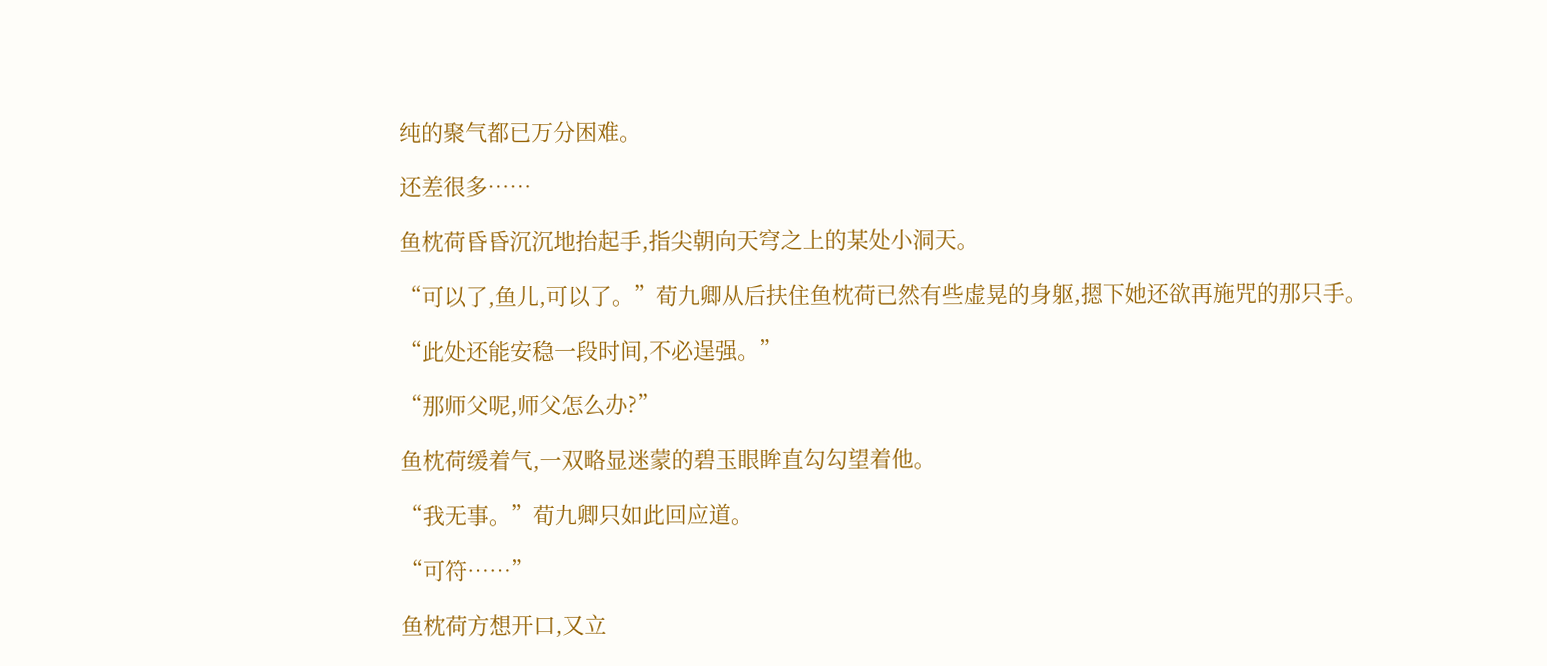纯的聚气都已万分困难。

还差很多……

鱼枕荷昏昏沉沉地抬起手,指尖朝向天穹之上的某处小洞天。

“可以了,鱼儿,可以了。”荀九卿从后扶住鱼枕荷已然有些虚晃的身躯,摁下她还欲再施咒的那只手。

“此处还能安稳一段时间,不必逞强。”

“那师父呢,师父怎么办?”

鱼枕荷缓着气,一双略显迷蒙的碧玉眼眸直勾勾望着他。

“我无事。”荀九卿只如此回应道。

“可符……”

鱼枕荷方想开口,又立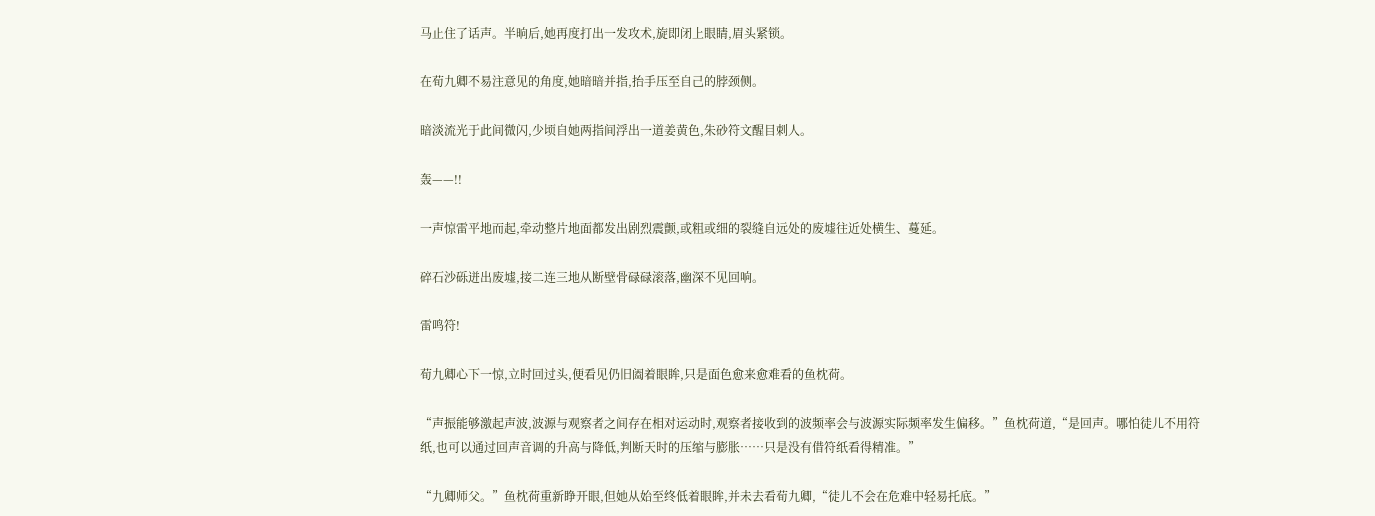马止住了话声。半晌后,她再度打出一发攻术,旋即闭上眼睛,眉头紧锁。

在荀九卿不易注意见的角度,她暗暗并指,抬手压至自己的脖颈侧。

暗淡流光于此间微闪,少顷自她两指间浮出一道姜黄色,朱砂符文醒目刺人。

轰——!!

一声惊雷平地而起,牵动整片地面都发出剧烈震颤,或粗或细的裂缝自远处的废墟往近处横生、蔓延。

碎石沙砾迸出废墟,接二连三地从断壁骨碌碌滚落,幽深不见回响。

雷鸣符!

荀九卿心下一惊,立时回过头,便看见仍旧阖着眼眸,只是面色愈来愈难看的鱼枕荷。

“声振能够激起声波,波源与观察者之间存在相对运动时,观察者接收到的波频率会与波源实际频率发生偏移。”鱼枕荷道,“是回声。哪怕徒儿不用符纸,也可以通过回声音调的升高与降低,判断天时的压缩与膨胀……只是没有借符纸看得精准。”

“九卿师父。”鱼枕荷重新睁开眼,但她从始至终低着眼眸,并未去看荀九卿,“徒儿不会在危难中轻易托底。”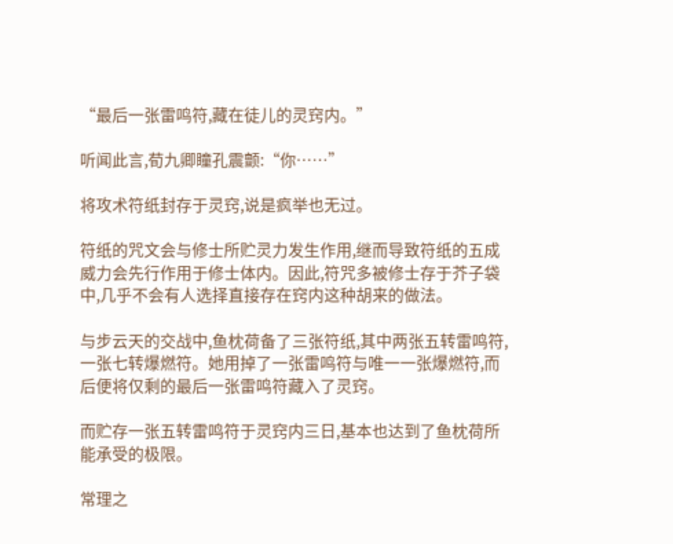“最后一张雷鸣符,藏在徒儿的灵窍内。”

听闻此言,荀九卿瞳孔震颤:“你……”

将攻术符纸封存于灵窍,说是疯举也无过。

符纸的咒文会与修士所贮灵力发生作用,继而导致符纸的五成威力会先行作用于修士体内。因此,符咒多被修士存于芥子袋中,几乎不会有人选择直接存在窍内这种胡来的做法。

与步云天的交战中,鱼枕荷备了三张符纸,其中两张五转雷鸣符,一张七转爆燃符。她用掉了一张雷鸣符与唯一一张爆燃符,而后便将仅剩的最后一张雷鸣符藏入了灵窍。

而贮存一张五转雷鸣符于灵窍内三日,基本也达到了鱼枕荷所能承受的极限。

常理之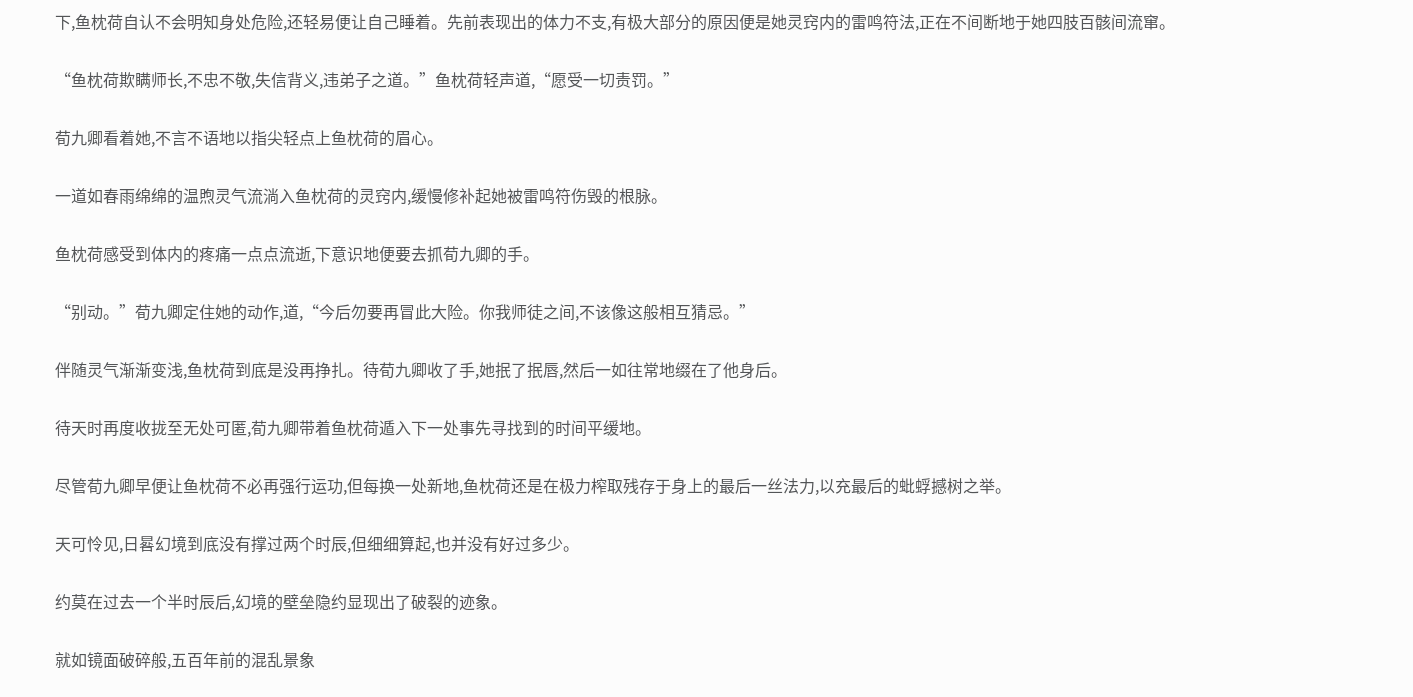下,鱼枕荷自认不会明知身处危险,还轻易便让自己睡着。先前表现出的体力不支,有极大部分的原因便是她灵窍内的雷鸣符法,正在不间断地于她四肢百骸间流窜。

“鱼枕荷欺瞒师长,不忠不敬,失信背义,违弟子之道。”鱼枕荷轻声道,“愿受一切责罚。”

荀九卿看着她,不言不语地以指尖轻点上鱼枕荷的眉心。

一道如春雨绵绵的温煦灵气流淌入鱼枕荷的灵窍内,缓慢修补起她被雷鸣符伤毁的根脉。

鱼枕荷感受到体内的疼痛一点点流逝,下意识地便要去抓荀九卿的手。

“别动。”荀九卿定住她的动作,道,“今后勿要再冒此大险。你我师徒之间,不该像这般相互猜忌。”

伴随灵气渐渐变浅,鱼枕荷到底是没再挣扎。待荀九卿收了手,她抿了抿唇,然后一如往常地缀在了他身后。

待天时再度收拢至无处可匿,荀九卿带着鱼枕荷遁入下一处事先寻找到的时间平缓地。

尽管荀九卿早便让鱼枕荷不必再强行运功,但每换一处新地,鱼枕荷还是在极力榨取残存于身上的最后一丝法力,以充最后的蚍蜉撼树之举。

天可怜见,日晷幻境到底没有撑过两个时辰,但细细算起,也并没有好过多少。

约莫在过去一个半时辰后,幻境的壁垒隐约显现出了破裂的迹象。

就如镜面破碎般,五百年前的混乱景象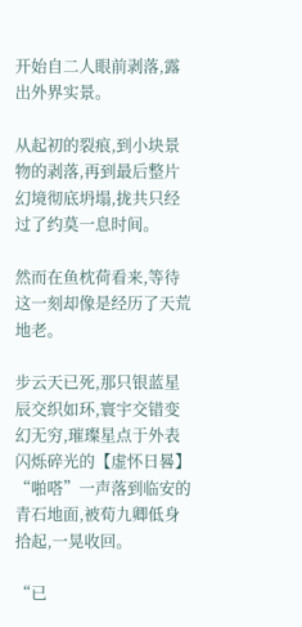开始自二人眼前剥落,露出外界实景。

从起初的裂痕,到小块景物的剥落,再到最后整片幻境彻底坍塌,拢共只经过了约莫一息时间。

然而在鱼枕荷看来,等待这一刻却像是经历了天荒地老。

步云天已死,那只银蓝星辰交织如环,寰宇交错变幻无穷,璀璨星点于外表闪烁碎光的【虚怀日晷】“啪嗒”一声落到临安的青石地面,被荀九卿低身拾起,一晃收回。

“已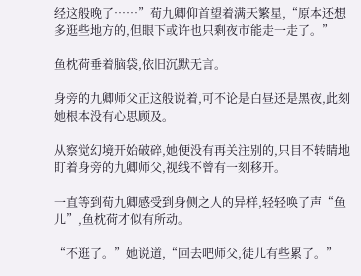经这般晚了……”荀九卿仰首望着满天繁星,“原本还想多逛些地方的,但眼下或许也只剩夜市能走一走了。”

鱼枕荷垂着脑袋,依旧沉默无言。

身旁的九卿师父正这般说着,可不论是白昼还是黑夜,此刻她根本没有心思顾及。

从察觉幻境开始破碎,她便没有再关注别的,只目不转睛地盯着身旁的九卿师父,视线不曾有一刻移开。

一直等到荀九卿感受到身侧之人的异样,轻轻唤了声“鱼儿”,鱼枕荷才似有所动。

“不逛了。”她说道,“回去吧师父,徒儿有些累了。”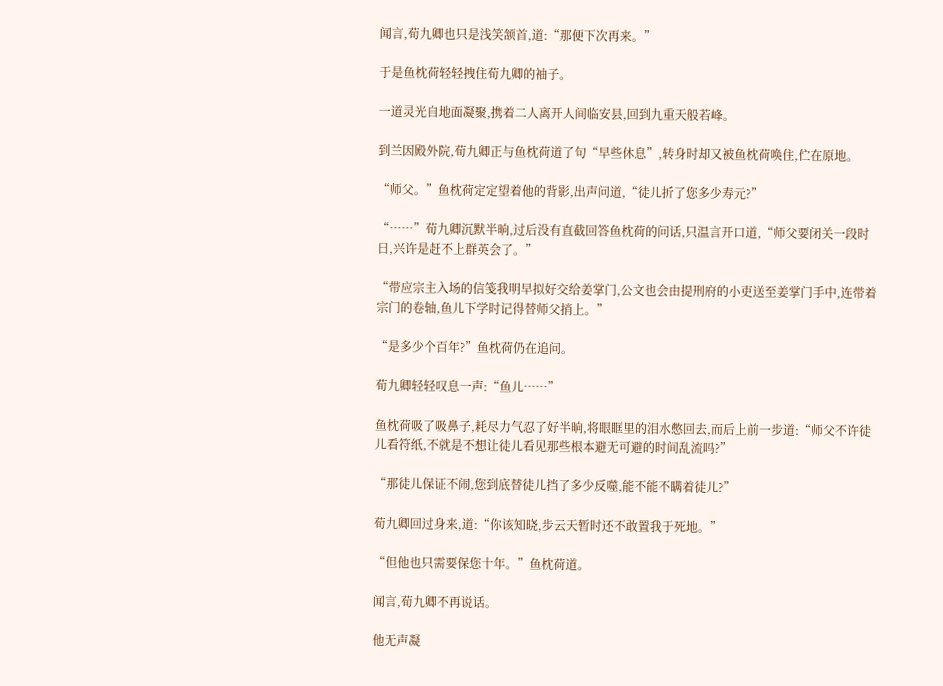闻言,荀九卿也只是浅笑颔首,道:“那便下次再来。”

于是鱼枕荷轻轻拽住荀九卿的袖子。

一道灵光自地面凝聚,携着二人离开人间临安县,回到九重天般若峰。

到兰因殿外院,荀九卿正与鱼枕荷道了句“早些休息”,转身时却又被鱼枕荷唤住,伫在原地。

“师父。”鱼枕荷定定望着他的背影,出声问道,“徒儿折了您多少寿元?”

“……”荀九卿沉默半晌,过后没有直截回答鱼枕荷的问话,只温言开口道,“师父要闭关一段时日,兴许是赶不上群英会了。”

“带应宗主入场的信笺我明早拟好交给姜掌门,公文也会由提刑府的小吏送至姜掌门手中,连带着宗门的卷轴,鱼儿下学时记得替师父捎上。”

“是多少个百年?”鱼枕荷仍在追问。

荀九卿轻轻叹息一声:“鱼儿……”

鱼枕荷吸了吸鼻子,耗尽力气忍了好半晌,将眼眶里的泪水憋回去,而后上前一步道:“师父不许徒儿看符纸,不就是不想让徒儿看见那些根本避无可避的时间乱流吗?”

“那徒儿保证不闹,您到底替徒儿挡了多少反噬,能不能不瞒着徒儿?”

荀九卿回过身来,道:“你该知晓,步云天暂时还不敢置我于死地。”

“但他也只需要保您十年。”鱼枕荷道。

闻言,荀九卿不再说话。

他无声凝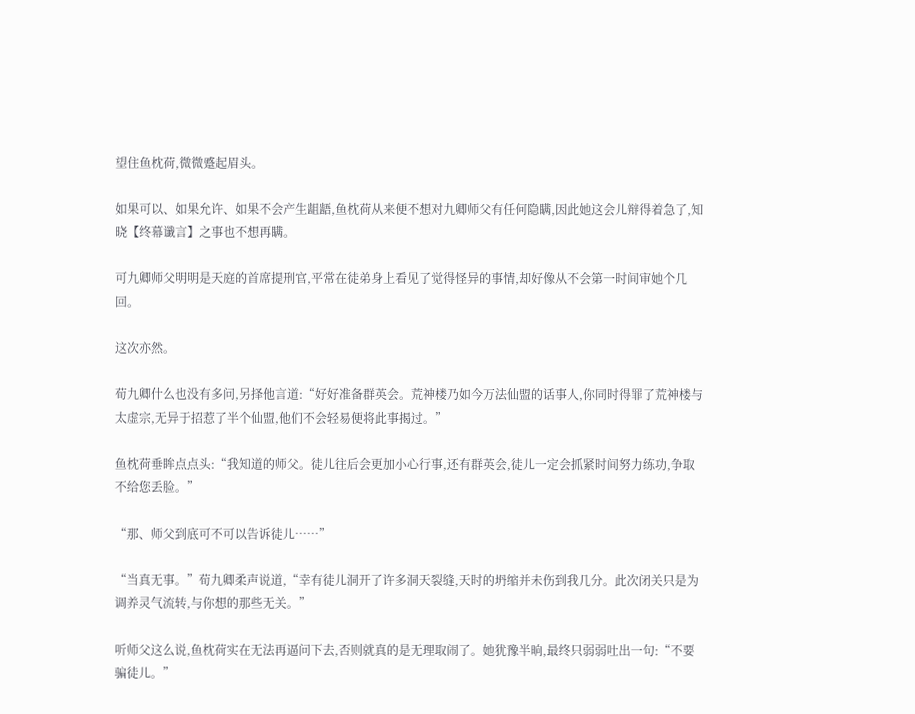望住鱼枕荷,微微蹙起眉头。

如果可以、如果允许、如果不会产生龃龉,鱼枕荷从来便不想对九卿师父有任何隐瞒,因此她这会儿辩得着急了,知晓【终幕谶言】之事也不想再瞒。

可九卿师父明明是天庭的首席提刑官,平常在徒弟身上看见了觉得怪异的事情,却好像从不会第一时间审她个几回。

这次亦然。

荀九卿什么也没有多问,另择他言道:“好好准备群英会。荒神楼乃如今万法仙盟的话事人,你同时得罪了荒神楼与太虚宗,无异于招惹了半个仙盟,他们不会轻易便将此事揭过。”

鱼枕荷垂眸点点头:“我知道的师父。徒儿往后会更加小心行事,还有群英会,徒儿一定会抓紧时间努力练功,争取不给您丢脸。”

“那、师父到底可不可以告诉徒儿……”

“当真无事。”荀九卿柔声说道,“幸有徒儿洞开了许多洞天裂缝,天时的坍缩并未伤到我几分。此次闭关只是为调养灵气流转,与你想的那些无关。”

听师父这么说,鱼枕荷实在无法再逼问下去,否则就真的是无理取闹了。她犹豫半晌,最终只弱弱吐出一句:“不要骗徒儿。”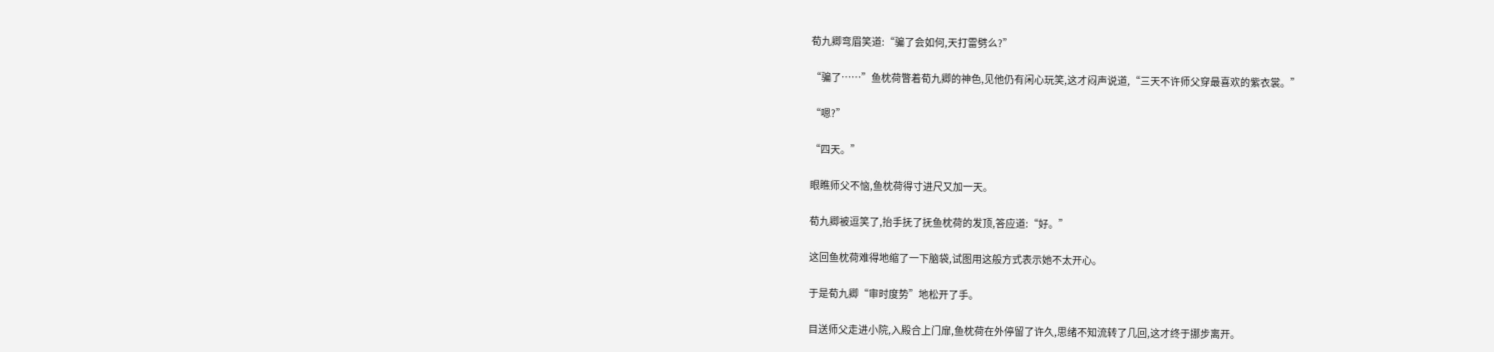荀九卿弯眉笑道:“骗了会如何,天打雷劈么?”

“骗了……”鱼枕荷瞥着荀九卿的神色,见他仍有闲心玩笑,这才闷声说道,“三天不许师父穿最喜欢的紫衣裳。”

“嗯?”

“四天。”

眼瞧师父不恼,鱼枕荷得寸进尺又加一天。

荀九卿被逗笑了,抬手抚了抚鱼枕荷的发顶,答应道:“好。”

这回鱼枕荷难得地缩了一下脑袋,试图用这般方式表示她不太开心。

于是荀九卿“审时度势”地松开了手。

目送师父走进小院,入殿合上门扉,鱼枕荷在外停留了许久,思绪不知流转了几回,这才终于挪步离开。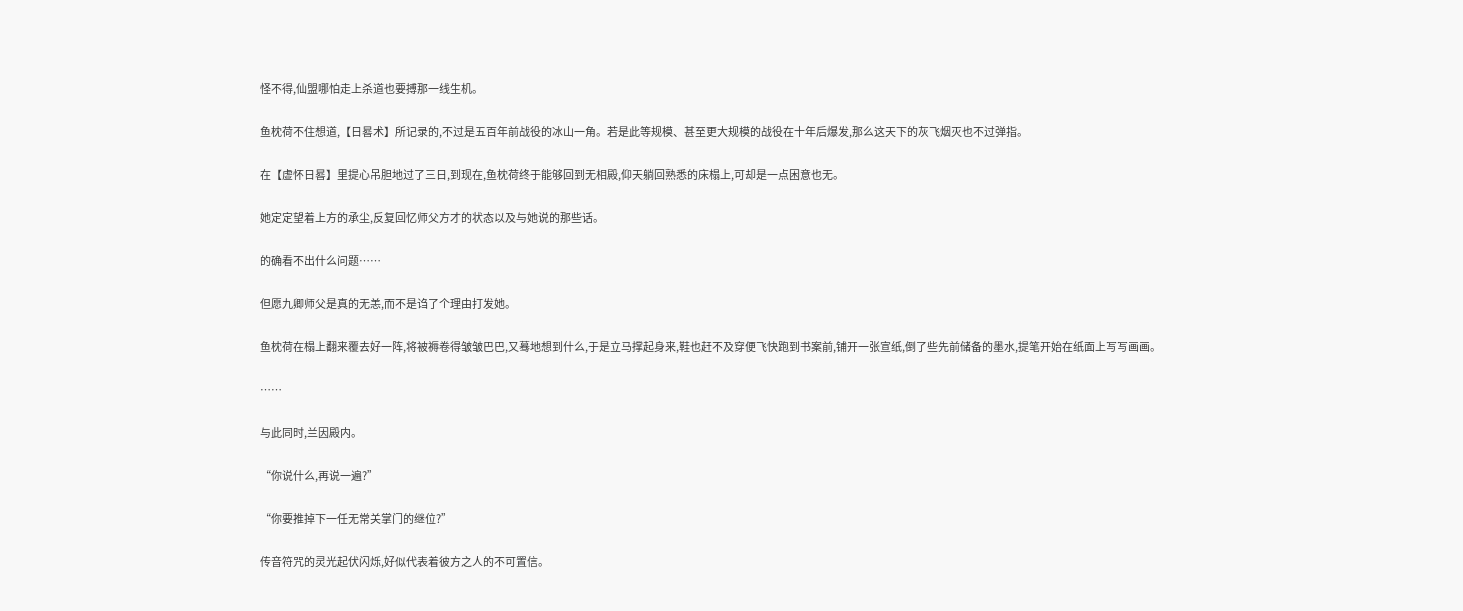怪不得,仙盟哪怕走上杀道也要搏那一线生机。

鱼枕荷不住想道,【日晷术】所记录的,不过是五百年前战役的冰山一角。若是此等规模、甚至更大规模的战役在十年后爆发,那么这天下的灰飞烟灭也不过弹指。

在【虚怀日晷】里提心吊胆地过了三日,到现在,鱼枕荷终于能够回到无相殿,仰天躺回熟悉的床榻上,可却是一点困意也无。

她定定望着上方的承尘,反复回忆师父方才的状态以及与她说的那些话。

的确看不出什么问题……

但愿九卿师父是真的无恙,而不是诌了个理由打发她。

鱼枕荷在榻上翻来覆去好一阵,将被褥卷得皱皱巴巴,又蓦地想到什么,于是立马撑起身来,鞋也赶不及穿便飞快跑到书案前,铺开一张宣纸,倒了些先前储备的墨水,提笔开始在纸面上写写画画。

……

与此同时,兰因殿内。

“你说什么,再说一遍?”

“你要推掉下一任无常关掌门的继位?”

传音符咒的灵光起伏闪烁,好似代表着彼方之人的不可置信。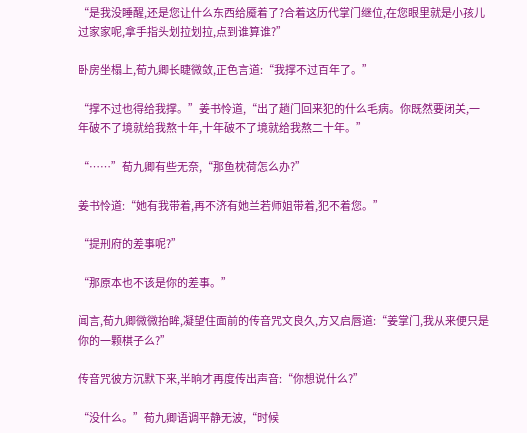“是我没睡醒,还是您让什么东西给魇着了?合着这历代掌门继位,在您眼里就是小孩儿过家家呢,拿手指头划拉划拉,点到谁算谁?”

卧房坐榻上,荀九卿长睫微敛,正色言道:“我撑不过百年了。”

“撑不过也得给我撑。”姜书怜道,“出了趟门回来犯的什么毛病。你既然要闭关,一年破不了境就给我熬十年,十年破不了境就给我熬二十年。”

“……”荀九卿有些无奈,“那鱼枕荷怎么办?”

姜书怜道:“她有我带着,再不济有她兰若师姐带着,犯不着您。”

“提刑府的差事呢?”

“那原本也不该是你的差事。”

闻言,荀九卿微微抬眸,凝望住面前的传音咒文良久,方又启唇道:“姜掌门,我从来便只是你的一颗棋子么?”

传音咒彼方沉默下来,半晌才再度传出声音:“你想说什么?”

“没什么。”荀九卿语调平静无波,“时候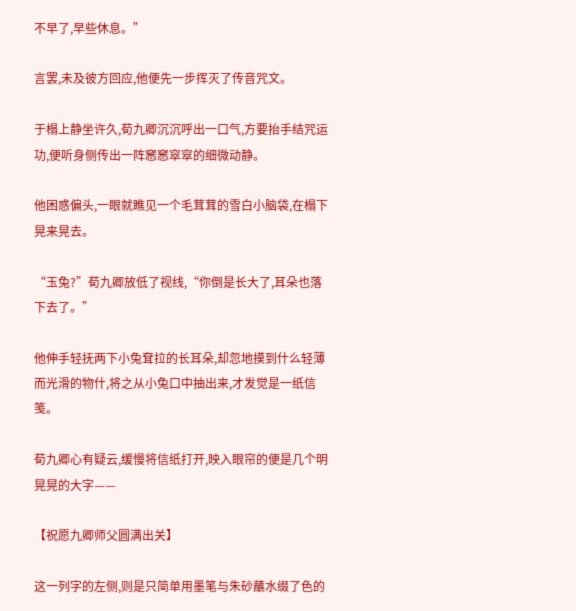不早了,早些休息。”

言罢,未及彼方回应,他便先一步挥灭了传音咒文。

于榻上静坐许久,荀九卿沉沉呼出一口气,方要抬手结咒运功,便听身侧传出一阵窸窸窣窣的细微动静。

他困惑偏头,一眼就瞧见一个毛茸茸的雪白小脑袋,在榻下晃来晃去。

“玉兔?”荀九卿放低了视线,“你倒是长大了,耳朵也落下去了。”

他伸手轻抚两下小兔耷拉的长耳朵,却忽地摸到什么轻薄而光滑的物什,将之从小兔口中抽出来,才发觉是一纸信笺。

荀九卿心有疑云,缓慢将信纸打开,映入眼帘的便是几个明晃晃的大字——

【祝愿九卿师父圆满出关】

这一列字的左侧,则是只简单用墨笔与朱砂蘸水缀了色的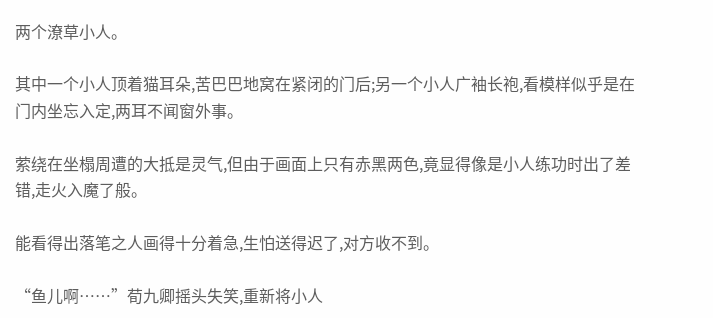两个潦草小人。

其中一个小人顶着猫耳朵,苦巴巴地窝在紧闭的门后;另一个小人广袖长袍,看模样似乎是在门内坐忘入定,两耳不闻窗外事。

萦绕在坐榻周遭的大抵是灵气,但由于画面上只有赤黑两色,竟显得像是小人练功时出了差错,走火入魔了般。

能看得出落笔之人画得十分着急,生怕送得迟了,对方收不到。

“鱼儿啊……”荀九卿摇头失笑,重新将小人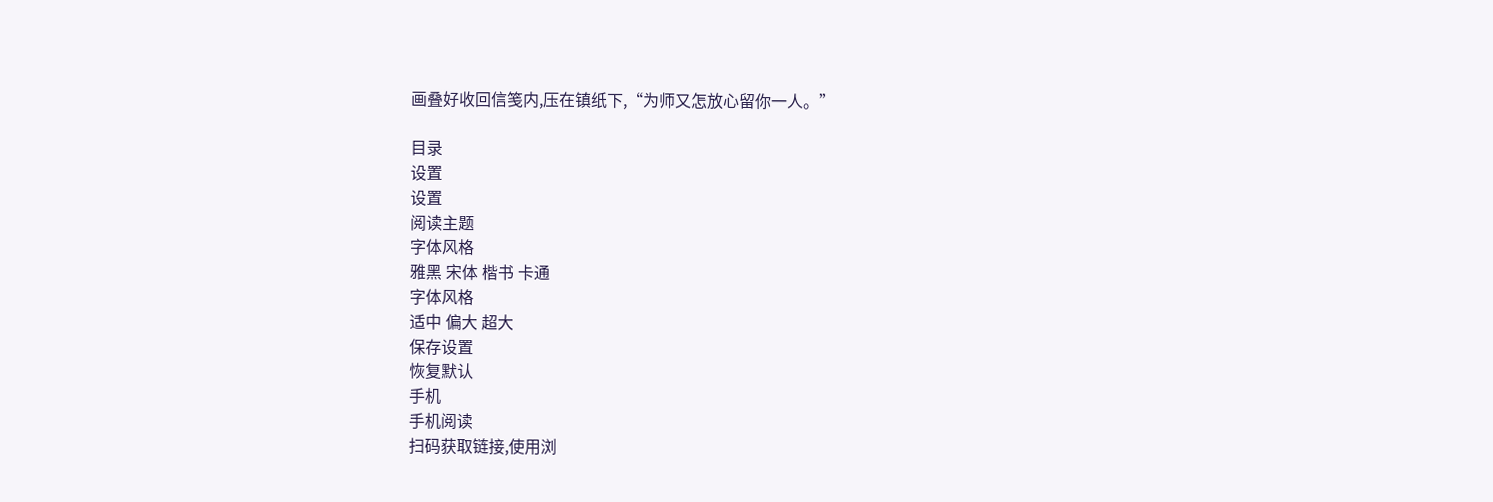画叠好收回信笺内,压在镇纸下,“为师又怎放心留你一人。”

目录
设置
设置
阅读主题
字体风格
雅黑 宋体 楷书 卡通
字体风格
适中 偏大 超大
保存设置
恢复默认
手机
手机阅读
扫码获取链接,使用浏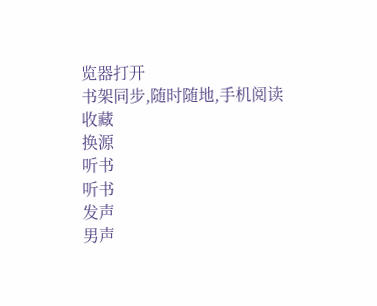览器打开
书架同步,随时随地,手机阅读
收藏
换源
听书
听书
发声
男声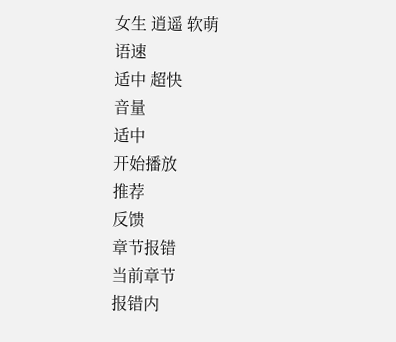女生 逍遥 软萌
语速
适中 超快
音量
适中
开始播放
推荐
反馈
章节报错
当前章节
报错内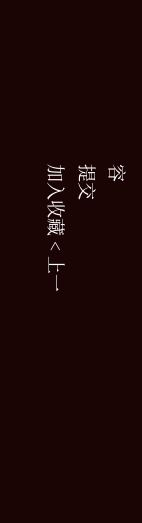容
提交
加入收藏 < 上一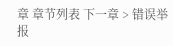章 章节列表 下一章 > 错误举报